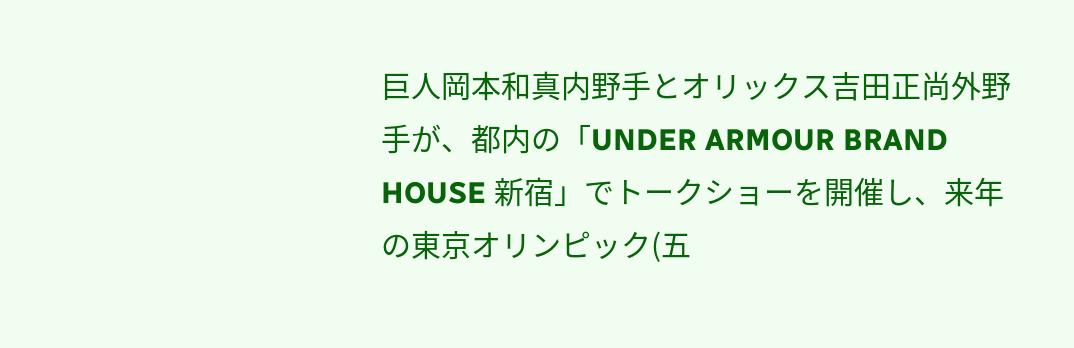巨人岡本和真内野手とオリックス吉田正尚外野手が、都内の「UNDER ARMOUR BRAND HOUSE 新宿」でトークショーを開催し、来年の東京オリンピック(五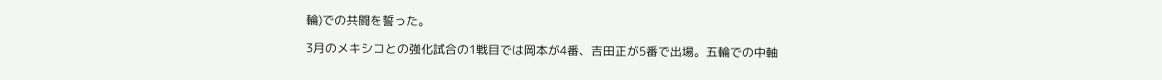輪)での共闘を誓った。

3月のメキシコとの強化試合の1戦目では岡本が4番、吉田正が5番で出場。五輪での中軸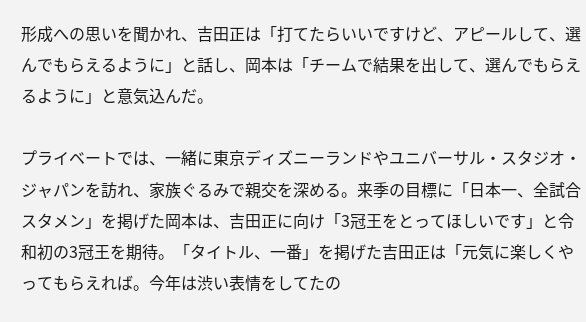形成への思いを聞かれ、吉田正は「打てたらいいですけど、アピールして、選んでもらえるように」と話し、岡本は「チームで結果を出して、選んでもらえるように」と意気込んだ。

プライベートでは、一緒に東京ディズニーランドやユニバーサル・スタジオ・ジャパンを訪れ、家族ぐるみで親交を深める。来季の目標に「日本一、全試合スタメン」を掲げた岡本は、吉田正に向け「3冠王をとってほしいです」と令和初の3冠王を期待。「タイトル、一番」を掲げた吉田正は「元気に楽しくやってもらえれば。今年は渋い表情をしてたの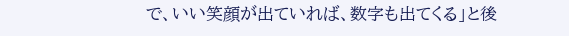で、いい笑顔が出ていれば、数字も出てくる」と後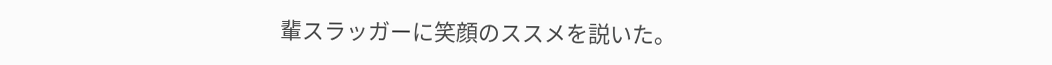輩スラッガーに笑顔のススメを説いた。